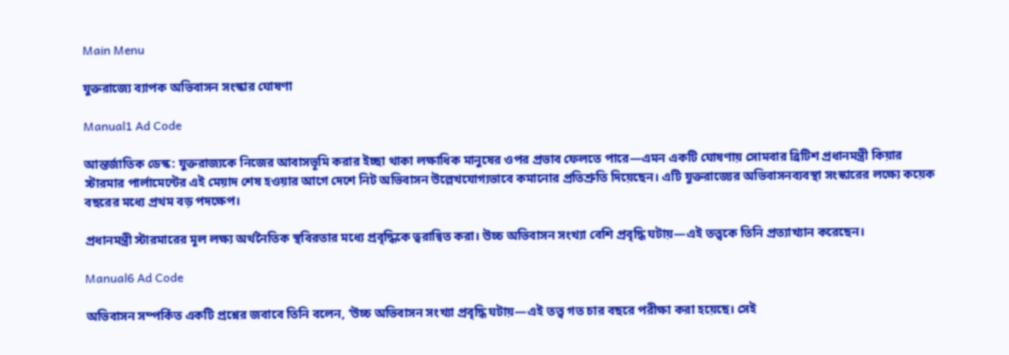Main Menu

যুক্তরাজ্যে ব্যাপক অভিবাসন সংস্কার ঘোষণা

Manual1 Ad Code

আন্তর্জাতিক ডেস্ক: যুক্তরাজ্যকে নিজের আবাসভূমি করার ইচ্ছা থাকা লক্ষাধিক মানুষের ওপর প্রভাব ফেলতে পারে—এমন একটি ঘোষণায় সোমবার ব্রিটিশ প্রধানমন্ত্রী কিয়ার স্টারমার পার্লামেন্টের এই মেয়াদ শেষ হওয়ার আগে দেশে নিট অভিবাসন উল্লেখযোগ্যভাবে কমানোর প্রতিশ্রুতি দিয়েছেন। এটি যুক্তরাজ্যের অভিবাসনব্যবস্থা সংস্কারের লক্ষ্যে কয়েক বছরের মধ্যে প্রথম বড় পদক্ষেপ।

প্রধানমন্ত্রী স্টারমারের মূল লক্ষ্য অর্থনৈতিক স্থবিরতার মধ্যে প্রবৃদ্ধিকে ত্বরান্বিত করা। উচ্চ অভিবাসন সংখ্যা বেশি প্রবৃদ্ধি ঘটায়—এই তত্ত্বকে তিনি প্রত্যাখ্যান করেছেন।

Manual6 Ad Code

অভিবাসন সম্পর্কিত একটি প্রশ্নের জবাবে তিনি বলেন, ‘উচ্চ অভিবাসন সংখ্যা প্রবৃদ্ধি ঘটায়—এই তত্ত্ব গত চার বছরে পরীক্ষা করা হয়েছে। সেই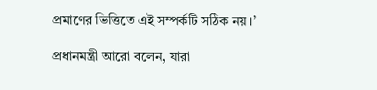প্রমাণের ভিত্তিতে এই সম্পর্কটি সঠিক নয়।’

প্রধানমন্ত্রী আরো বলেন, যারা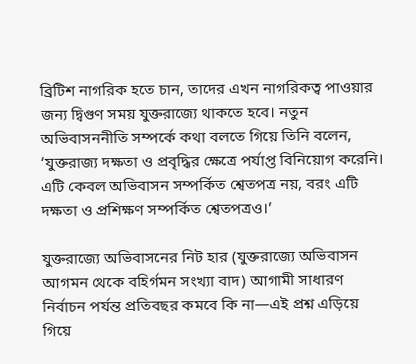ব্রিটিশ নাগরিক হতে চান, তাদের এখন নাগরিকত্ব পাওয়ার জন্য দ্বিগুণ সময় যুক্তরাজ্যে থাকতে হবে। নতুন অভিবাসননীতি সম্পর্কে কথা বলতে গিয়ে তিনি বলেন, ‘যুক্তরাজ্য দক্ষতা ও প্রবৃদ্ধির ক্ষেত্রে পর্যাপ্ত বিনিয়োগ করেনি। এটি কেবল অভিবাসন সম্পর্কিত শ্বেতপত্র নয়, বরং এটি দক্ষতা ও প্রশিক্ষণ সম্পর্কিত শ্বেতপত্রও।’

যুক্তরাজ্যে অভিবাসনের নিট হার (যুক্তরাজ্যে অভিবাসন আগমন থেকে বহির্গমন সংখ্যা বাদ) আগামী সাধারণ নির্বাচন পর্যন্ত প্রতিবছর কমবে কি না—এই প্রশ্ন এড়িয়ে গিয়ে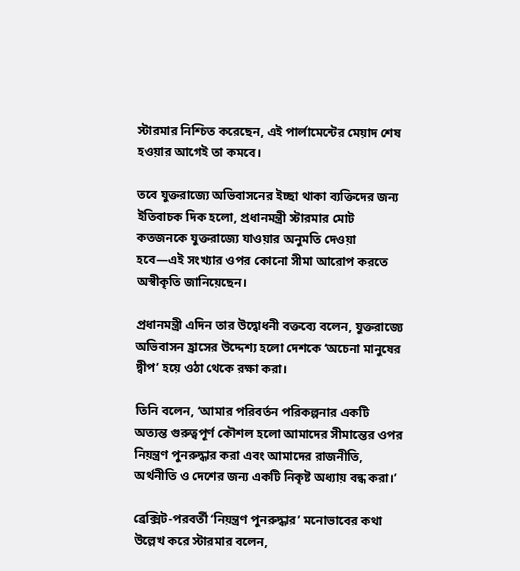স্টারমার নিশ্চিত করেছেন, এই পার্লামেন্টের মেয়াদ শেষ হওয়ার আগেই তা কমবে।

তবে যুক্তরাজ্যে অভিবাসনের ইচ্ছা থাকা ব্যক্তিদের জন্য ইতিবাচক দিক হলো, প্রধানমন্ত্রী স্টারমার মোট কতজনকে যুক্তরাজ্যে যাওয়ার অনুমতি দেওয়া হবে—এই সংখ্যার ওপর কোনো সীমা আরোপ করতে অস্বীকৃতি জানিয়েছেন।

প্রধানমন্ত্রী এদিন তার উদ্বোধনী বক্তব্যে বলেন, যুক্তরাজ্যে অভিবাসন হ্রাসের উদ্দেশ্য হলো দেশকে ‘অচেনা মানুষের দ্বীপ’ হয়ে ওঠা থেকে রক্ষা করা।

তিনি বলেন, ‘আমার পরিবর্তন পরিকল্পনার একটি অত্যন্ত গুরুত্বপূর্ণ কৌশল হলো আমাদের সীমান্তের ওপর নিয়ন্ত্রণ পুনরুদ্ধার করা এবং আমাদের রাজনীতি, অর্থনীতি ও দেশের জন্য একটি নিকৃষ্ট অধ্যায় বন্ধ করা।’

ব্রেক্সিট-পরবর্তী ‘নিয়ন্ত্রণ পুনরুদ্ধার’ মনোভাবের কথা উল্লেখ করে স্টারমার বলেন,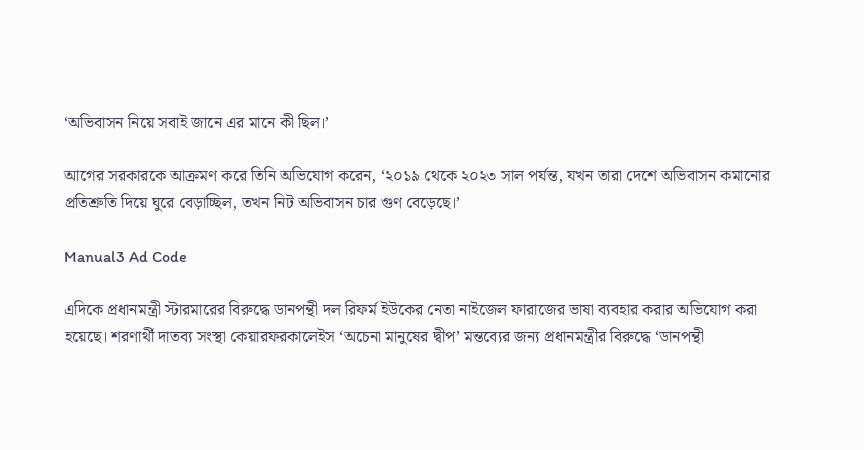‘অভিবাসন নিয়ে সবাই জানে এর মানে কী ছিল।’

আগের সরকারকে আক্রমণ করে তিনি অভিযোগ করেন, ‘২০১৯ থেকে ২০২৩ সাল পর্যন্ত, যখন তারা দেশে অভিবাসন কমানোর প্রতিশ্রুতি দিয়ে ঘুরে বেড়াচ্ছিল, তখন নিট অভিবাসন চার গুণ বেড়েছে।’

Manual3 Ad Code

এদিকে প্রধানমন্ত্রী স্টারমারের বিরুদ্ধে ডানপন্থী দল রিফর্ম ইউকের নেতা নাইজেল ফারাজের ভাষা ব্যবহার করার অভিযোগ করা হয়েছে। শরণার্থী দাতব্য সংস্থা কেয়ারফরকালেইস ‘অচেনা মানুষের দ্বীপ’ মন্তব্যের জন্য প্রধানমন্ত্রীর বিরুদ্ধে ‘ডানপন্থী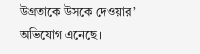উগ্রতাকে উসকে দেওয়ার’ অভিযোগ এনেছে।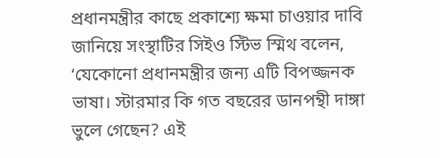প্রধানমন্ত্রীর কাছে প্রকাশ্যে ক্ষমা চাওয়ার দাবি জানিয়ে সংস্থাটির সিইও স্টিভ স্মিথ বলেন, ‘যেকোনো প্রধানমন্ত্রীর জন্য এটি বিপজ্জনক ভাষা। স্টারমার কি গত বছরের ডানপন্থী দাঙ্গা ভুলে গেছেন? এই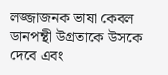লজ্জাজনক ভাষা কেবল ডানপন্থী উগ্রতাকে উসকে দেবে এবং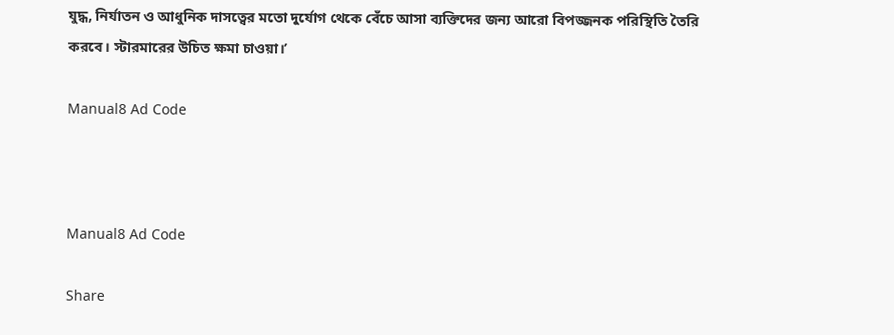যুদ্ধ, নির্যাতন ও আধুনিক দাসত্বের মতো দুর্যোগ থেকে বেঁচে আসা ব্যক্তিদের জন্য আরো বিপজ্জনক পরিস্থিতি তৈরি করবে। স্টারমারের উচিত ক্ষমা চাওয়া।’

Manual8 Ad Code



Manual8 Ad Code

Share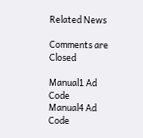Related News

Comments are Closed

Manual1 Ad Code
Manual4 Ad Code